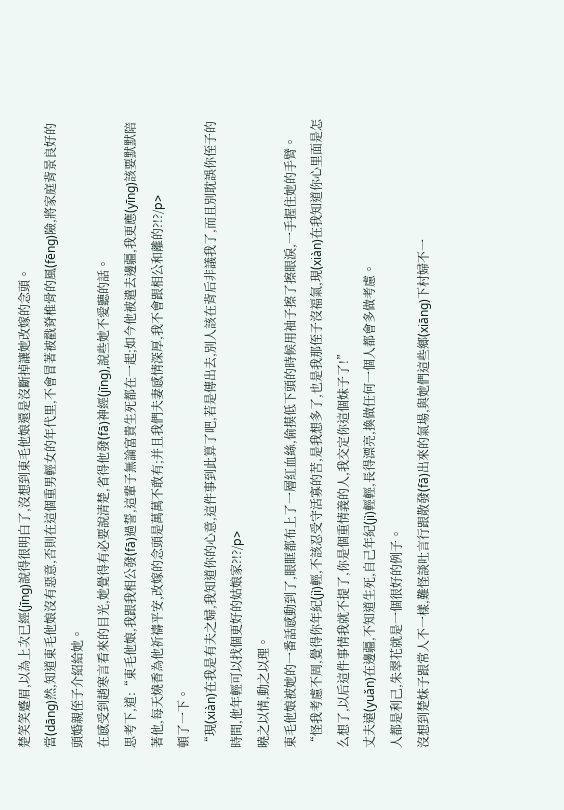楚笑笑蹙眉,以為上次已經(jīng)說得很明白了,沒想到東毛他娘還是沒斷掉讓她改嫁的念頭。
當(dāng)然,知道東毛他娘沒有惡意,否則在這個重男輕女的年代里,不會冒著被戳脊椎骨的風(fēng)險,將家庭背景良好的頭婚親侄子介紹給她。
在感受到趙寒言看來的目光,她覺得有必要說清楚,省得他發(fā)神經(jīng),說些她不愛聽的話。
思考下,道:“東毛他娘,我跟我相公發(fā)過誓,這輩子無論富貴生死都在一起;如今他被遣去邊疆,我更應(yīng)該要默默陪著他,每天燒香為他祈禱平安,改嫁的念頭是萬萬不敢有;并且我們夫妻感情深厚,我不會跟相公和離的?!?/p>
頓了一下。
“現(xiàn)在我是有夫之婦,我知道你的心意,這件事到此算了吧,若是傳出去,別人該在背后非議我了,而且別耽誤你侄子的時間,他年輕可以找個更好的姑娘家?!?/p>
曉之以情,動之以理。
東毛他娘被她的一番話感動到了,眼眶都布上了一層紅血絲,偷摸低下頭的時候用袖子擦了擦眼淚,一手握住她的手臂。
“怪我考慮不周,覺得你年紀(jì)輕,不該忍受守活寡的苦,是我想多了,也是我那侄子沒福氣,現(xiàn)在我知道你心里面是怎么想了,以后這件事情我就不提了,你是個重情義的人,我交定你這個妹子了!”
丈夫遠(yuǎn)在邊疆,不知道生死,自己年紀(jì)輕輕,長得漂亮,換做任何一個人都會多做考慮。
人都是利己,朱翠花就是一個很好的例子。
沒想到楚妹子跟常人不一樣,難怪談吐言行跟散發(fā)出來的氣場,與她們這些鄉(xiāng)下村婦不一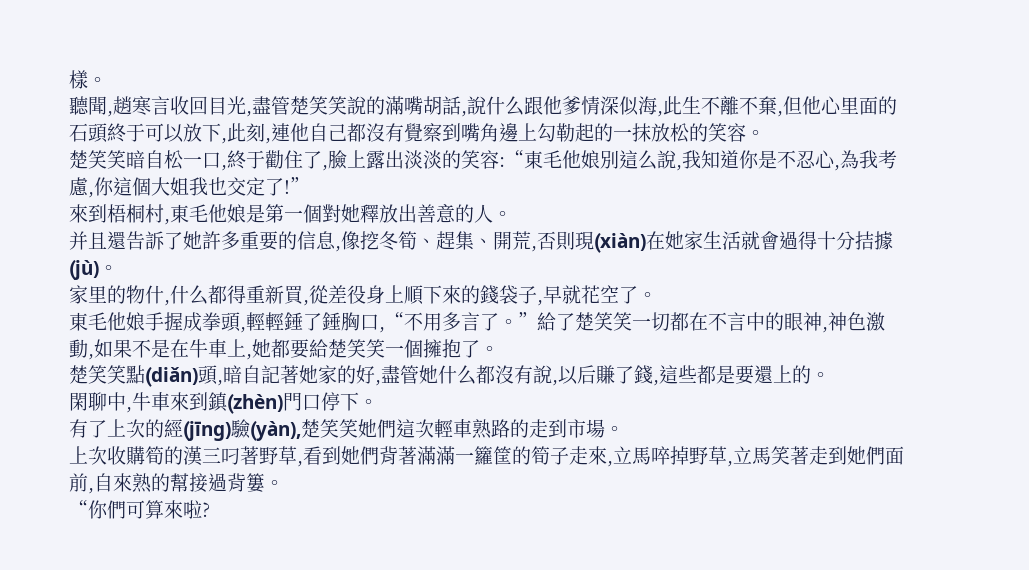樣。
聽聞,趙寒言收回目光,盡管楚笑笑說的滿嘴胡話,說什么跟他爹情深似海,此生不離不棄,但他心里面的石頭終于可以放下,此刻,連他自己都沒有覺察到嘴角邊上勾勒起的一抹放松的笑容。
楚笑笑暗自松一口,終于勸住了,臉上露出淡淡的笑容:“東毛他娘別這么說,我知道你是不忍心,為我考慮,你這個大姐我也交定了!”
來到梧桐村,東毛他娘是第一個對她釋放出善意的人。
并且還告訴了她許多重要的信息,像挖冬筍、趕集、開荒,否則現(xiàn)在她家生活就會過得十分拮據(jù)。
家里的物什,什么都得重新買,從差役身上順下來的錢袋子,早就花空了。
東毛他娘手握成拳頭,輕輕錘了錘胸口,“不用多言了。”給了楚笑笑一切都在不言中的眼神,神色激動,如果不是在牛車上,她都要給楚笑笑一個擁抱了。
楚笑笑點(diǎn)頭,暗自記著她家的好,盡管她什么都沒有說,以后賺了錢,這些都是要還上的。
閑聊中,牛車來到鎮(zhèn)門口停下。
有了上次的經(jīng)驗(yàn),楚笑笑她們這次輕車熟路的走到市場。
上次收購筍的漢三叼著野草,看到她們背著滿滿一籮筐的筍子走來,立馬啐掉野草,立馬笑著走到她們面前,自來熟的幫接過背簍。
“你們可算來啦?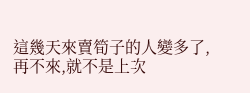這幾天來賣筍子的人變多了,再不來,就不是上次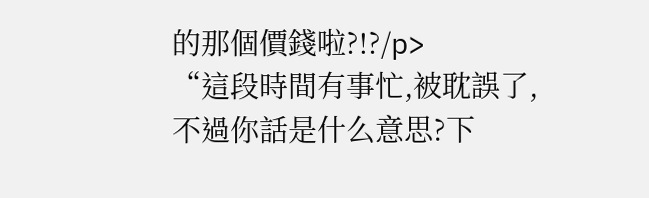的那個價錢啦?!?/p>
“這段時間有事忙,被耽誤了,不過你話是什么意思?下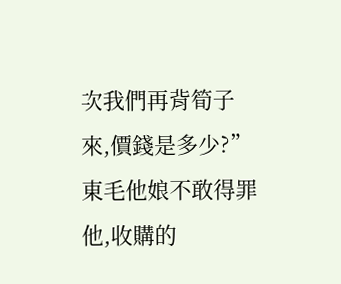次我們再背筍子來,價錢是多少?”東毛他娘不敢得罪他,收購的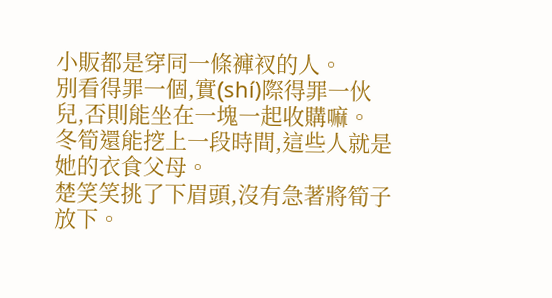小販都是穿同一條褲衩的人。
別看得罪一個,實(shí)際得罪一伙兒,否則能坐在一塊一起收購嘛。
冬筍還能挖上一段時間,這些人就是她的衣食父母。
楚笑笑挑了下眉頭,沒有急著將筍子放下。